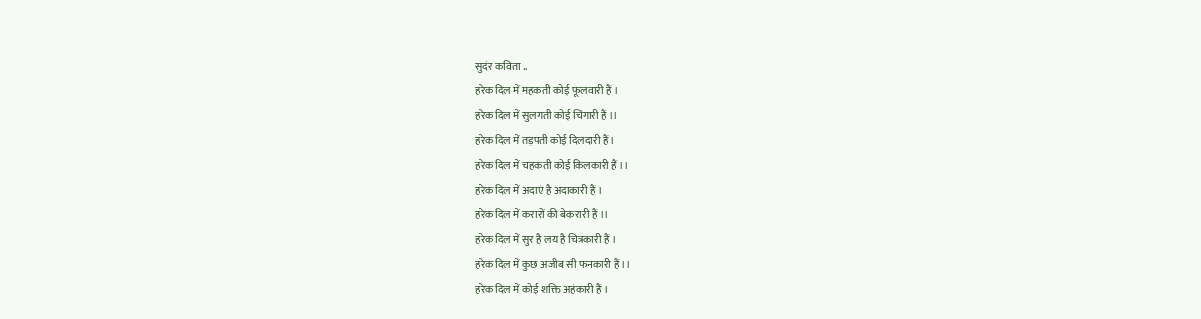सुदंर कविता ..
हरेक दिल में महकती कोई फूलवारी हैं ।
हरेक दिल में सुलगती कोई चिंगारी हैं ।।
हरेक दिल में तड़पती कोई दिलदारी हैं ।
हरेक दिल में चहकती कोई किलकारी हैं ।।
हरेक दिल में अदाएं है अदाकारी हैं ।
हरेक दिल में करारों की बेकरारी हैं ।।
हरेक दिल में सुर है लय है चित्रकारी हैं ।
हरेक दिल में कुछ अजीब सी फनकारी हैं ।।
हरेक दिल में कोई शक्ति अहंकारी हैं ।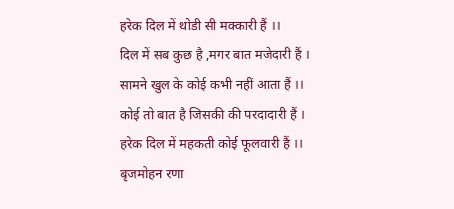हरेक दिल में थोडी सी मक्कारी हैं ।।
दिल में सब कुछ है ,मगर बात मजेदारी हैं ।
सामने खुल के कोई कभी नहीं आता हैं ।।
कोई तो बात है जिसकी की परदादारी हैं ।
हरेक दिल में महकती कोई फूलवारी हैं ।।
बृजमोहन रणा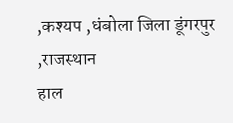,कश्यप ,धंबोला जिला डूंगरपुर ,राजस्थान
हाल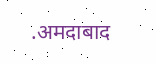.अमदाबाद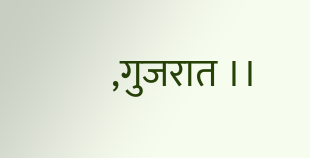,गुजरात ।।